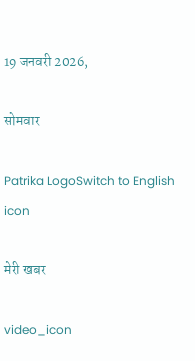19 जनवरी 2026,

सोमवार

Patrika LogoSwitch to English
icon

मेरी खबर

video_icon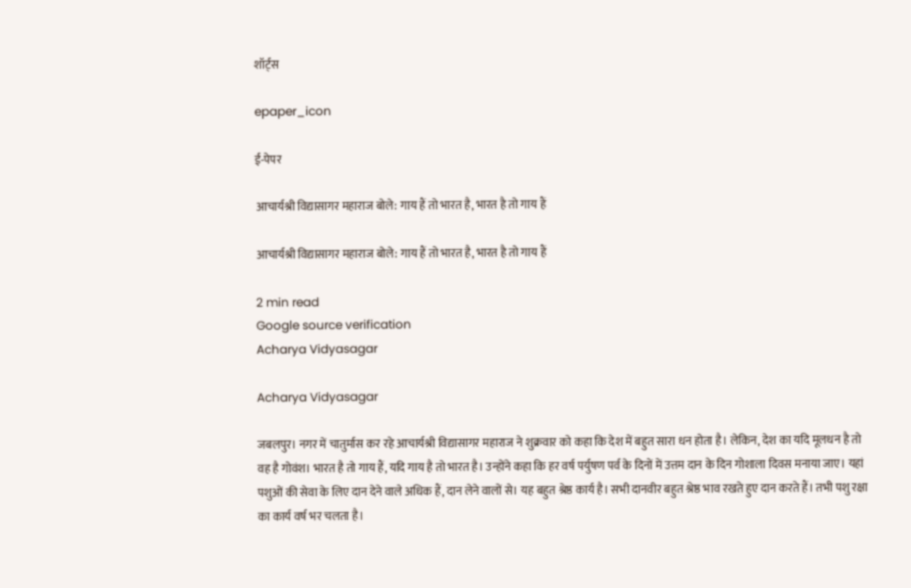शॉर्ट्स

epaper_icon

ई-पेपर

आचार्यश्री विद्यासागर महाराज बोले: गाय हैं तो भारत है, भारत है तो गाय हैं

आचार्यश्री विद्यासागर महाराज बोले: गाय हैं तो भारत है, भारत है तो गाय हैं

2 min read
Google source verification
Acharya Vidyasagar

Acharya Vidyasagar

जबलपुर। नगर में चातुर्मास कर रहे आचार्यश्री विद्यासागर महाराज ने शुक्रवार को कहा कि देश में बहुत सारा धन होता है। लेकिन, देश का यदि मूलधन है तो वह है गोवंश। भारत है तो गाय हैं, यदि गाय है तो भारत है। उन्होंने कहा कि हर वर्ष पर्युषण पर्व के दिनों में उत्तम दान के दिन गोशाला दिवस मनाया जाए। यहां पशुओं की सेवा के लिए दान देने वाले अधिक हैं, दान लेने वालों से। यह बहुत श्रेष्ठ कार्य है। सभी दानवीर बहुत श्रेष्ठ भाव रखते हुए दान करते हैं। तभी पशु रक्षा का कार्य वर्ष भर चलता है।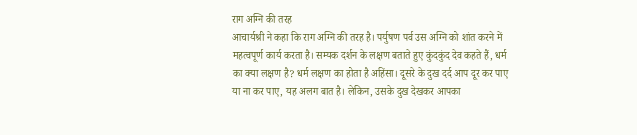राग अग्नि की तरह
आचार्यश्री ने कहा कि राग अग्नि की तरह है। पर्युषण पर्व उस अग्नि को शांत करने में महत्वपूर्ण कार्य करता है। सम्यक दर्शन के लक्षण बताते हुए कुंदकुंद देव कहते हैं, धर्म का क्या लक्षण है? धर्म लक्षण का होता है अहिंसा। दूसरे के दुख दर्द आप दूर कर पाए या ना कर पाए, यह अलग बात है। लेकिन, उसके दुख देखकर आपका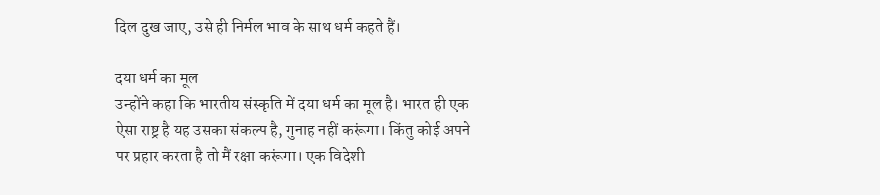दिल दुख जाए, उसे ही निर्मल भाव के साथ धर्म कहते हैं।

दया धर्म का मूल
उन्होंने कहा कि भारतीय संस्कृति में दया धर्म का मूल है। भारत ही एक ऐसा राष्ट्र है यह उसका संकल्प है, गुनाह नहीं करूंगा। किंतु कोई अपने पर प्रहार करता है तो मैं रक्षा करूंगा। एक विदेशी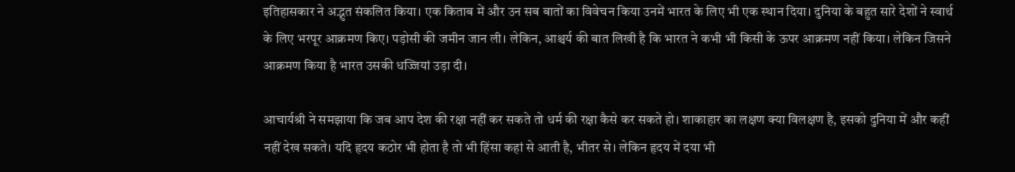इतिहासकार ने अद्भुत संकलित किया। एक किताब में और उन सब बातों का विवेचन किया उनमें भारत के लिए भी एक स्थान दिया। दुनिया के बहुत सारे देशों ने स्वार्थ के लिए भरपूर आक्रमण किए। पड़ोसी की जमीन जान ली। लेकिन, आश्चर्य की बात लिखी है कि भारत ने कभी भी किसी के ऊपर आक्रमण नहीं किया। लेकिन जिसने आक्रमण किया है भारत उसकी धज्जियां उड़ा दी।

आचार्यश्री ने समझाया कि जब आप देश की रक्षा नहीं कर सकते तो धर्म की रक्षा कैसे कर सकते हो। शाकाहार का लक्षण क्या विलक्षण है, इसको दुनिया में और कहीं नहीं देख सकते। यदि हृदय कठोर भी होता है तो भी हिंसा कहां से आती है, भीतर से। लेकिन हृदय में दया भी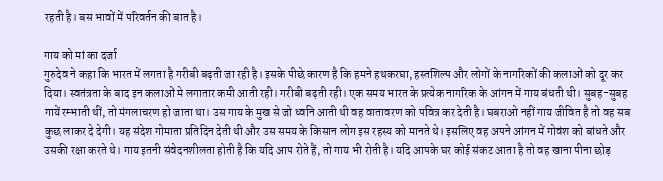रहती है। बस भावों में परिवर्तन की बात है।

गाय को मां का दर्जा
गुरुदेव ने कहा कि भारत में लगता है गरीबी बढ़ती जा रही है। इसके पीछे कारण है कि हमने हथकरघा, हस्तशिल्प और लोगों के नागरिकों की कलाओं को दूर कर दिया। स्वतंत्रता के बाद इन कलाओं मे लगातार कमी आती रही। गरीबी बढ़ती रही। एक समय भारत के प्रत्येक नागरिक के आंगन में गाय बंधती थी। सुबह-सुबह गायें रम्भाती थीं, तो मंगलाचरण हो जाता था। उस गाय के मुख से जो ध्वनि आती थी वह वातावरण को पवित्र कर देती है। घबराओ नहीं गाय जीवित है तो वह सब कुछ लाकर दे देगी। यह संदेश गोमाता प्रतिदिन देती थी और उस समय के किसान लोग इस रहस्य को मानते थे। इसलिए वह अपने आंगन में गोवंश को बांधते और उसकी रक्षा करते थे। गाय इतनी संवेदनशीलता होती है कि यदि आप रोते हैं, तो गाय भी रोती है। यदि आपके घर कोई संकट आता है तो वह खाना पीना छोड़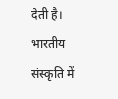देती है। भारतीय संस्कृति में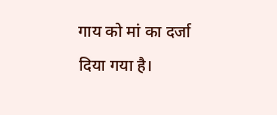गाय को मां का दर्जा दिया गया है।